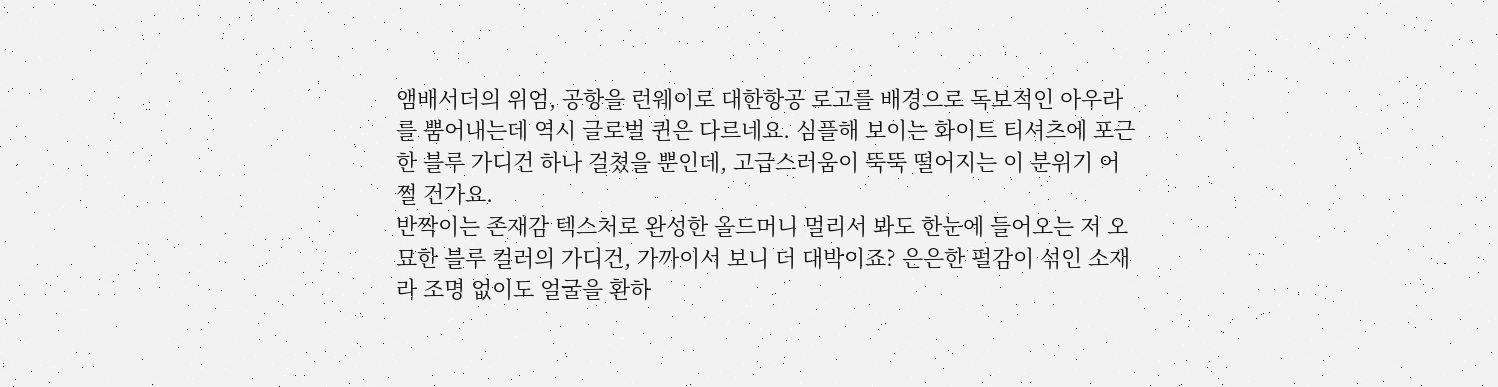앰배서더의 위엄, 공항을 런웨이로 대한항공 로고를 배경으로 독보적인 아우라를 뿜어내는데 역시 글로벌 퀸은 다르네요. 심플해 보이는 화이트 티셔츠에 포근한 블루 가디건 하나 걸쳤을 뿐인데, 고급스러움이 뚝뚝 떨어지는 이 분위기 어쩔 건가요.
반짝이는 존재감 텍스처로 완성한 올드머니 멀리서 봐도 한눈에 들어오는 저 오묘한 블루 컬러의 가디건, 가까이서 보니 더 대박이죠? 은은한 펄감이 섞인 소재라 조명 없이도 얼굴을 환하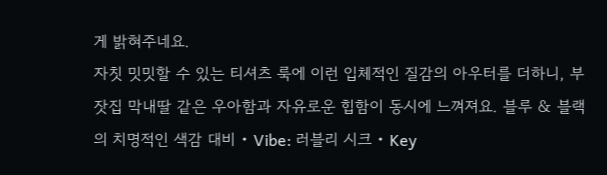게 밝혀주네요.
자칫 밋밋할 수 있는 티셔츠 룩에 이런 입체적인 질감의 아우터를 더하니, 부잣집 막내딸 같은 우아함과 자유로운 힙함이 동시에 느껴져요. 블루 & 블랙의 치명적인 색감 대비 • Vibe: 러블리 시크 • Key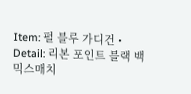Item: 펄 블루 가디건 • Detail: 리본 포인트 블랙 백 믹스매치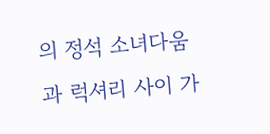의 정석 소녀다움과 럭셔리 사이 가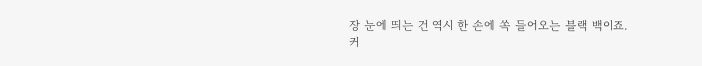장 눈에 띄는 건 역시 한 손에 쏙 들어오는 블랙 백이죠.
커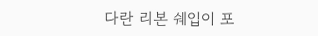다란 리본 쉐입이 포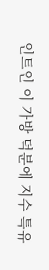인트인 이 가방 덕분에 지수 특유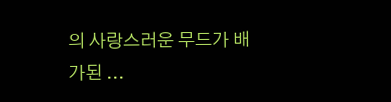의 사랑스러운 무드가 배가된 ...